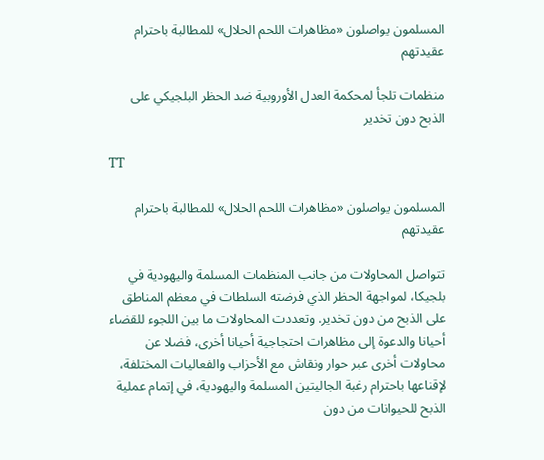المسلمون يواصلون «مظاهرات اللحم الحلال» للمطالبة باحترام عقيدتهم

منظمات تلجأ لمحكمة العدل الأوروبية ضد الحظر البلجيكي على الذبح دون تخدير

TT

المسلمون يواصلون «مظاهرات اللحم الحلال» للمطالبة باحترام عقيدتهم

تتواصل المحاولات من جانب المنظمات المسلمة واليهودية في بلجيكا، لمواجهة الحظر الذي فرضته السلطات في معظم المناطق على الذبح من دون تخدير. وتعددت المحاولات ما بين اللجوء للقضاء أحيانا والدعوة إلى مظاهرات احتجاجية أحيانا أخرى، فضلا عن محاولات أخرى عبر حوار ونقاش مع الأحزاب والفعاليات المختلفة، لإقناعها باحترام رغبة الجاليتين المسلمة واليهودية، في إتمام عملية الذبح للحيوانات من دون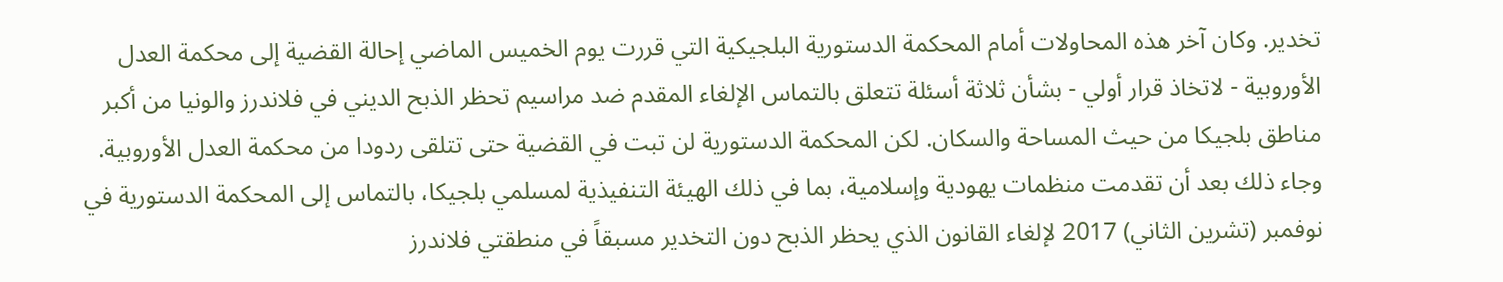تخدير. وكان آخر هذه المحاولات أمام المحكمة الدستورية البلجيكية التي قررت يوم الخميس الماضي إحالة القضية إلى محكمة العدل الأوروبية - لاتخاذ قرار أولي - بشأن ثلاثة أسئلة تتعلق بالتماس الإلغاء المقدم ضد مراسيم تحظر الذبح الديني في فلاندرز والونيا من أكبر مناطق بلجيكا من حيث المساحة والسكان. لكن المحكمة الدستورية لن تبت في القضية حتى تتلقى ردودا من محكمة العدل الأوروبية. وجاء ذلك بعد أن تقدمت منظمات يهودية وإسلامية، بما في ذلك الهيئة التنفيذية لمسلمي بلجيكا، بالتماس إلى المحكمة الدستورية في نوفمبر (تشرين الثاني) 2017 لإلغاء القانون الذي يحظر الذبح دون التخدير مسبقاً في منطقتي فلاندرز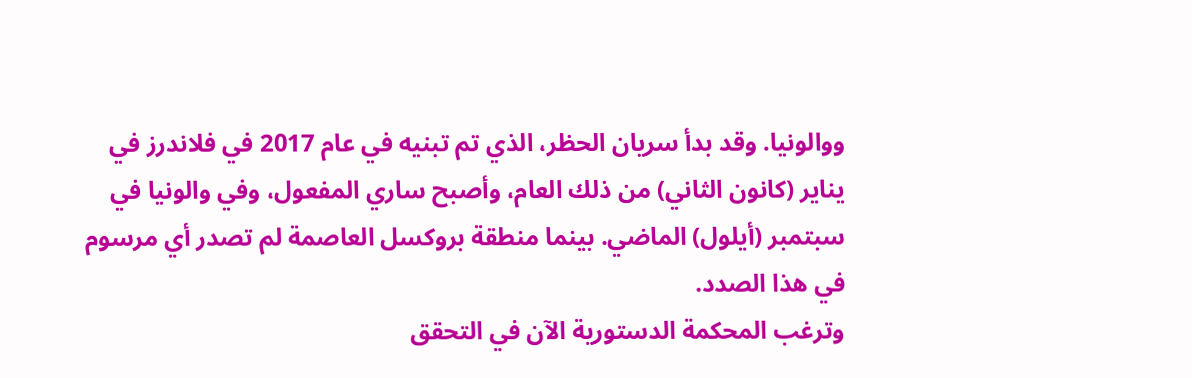ووالونيا. وقد بدأ سريان الحظر، الذي تم تبنيه في عام 2017 في فلاندرز في يناير (كانون الثاني) من ذلك العام، وأصبح ساري المفعول، وفي والونيا في سبتمبر (أيلول) الماضي. بينما منطقة بروكسل العاصمة لم تصدر أي مرسوم في هذا الصدد.
وترغب المحكمة الدستورية الآن في التحقق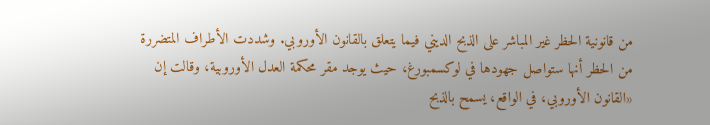من قانونية الحظر غير المباشر على الذبح الديني فيما يتعلق بالقانون الأوروبي. وشددت الأطراف المتضررة من الحظر أنها ستواصل جهودها في لوكسمبورغ، حيث يوجد مقر محكمة العدل الأوروبية، وقالت إن «القانون الأوروبي، في الواقع، يسمح بالذبح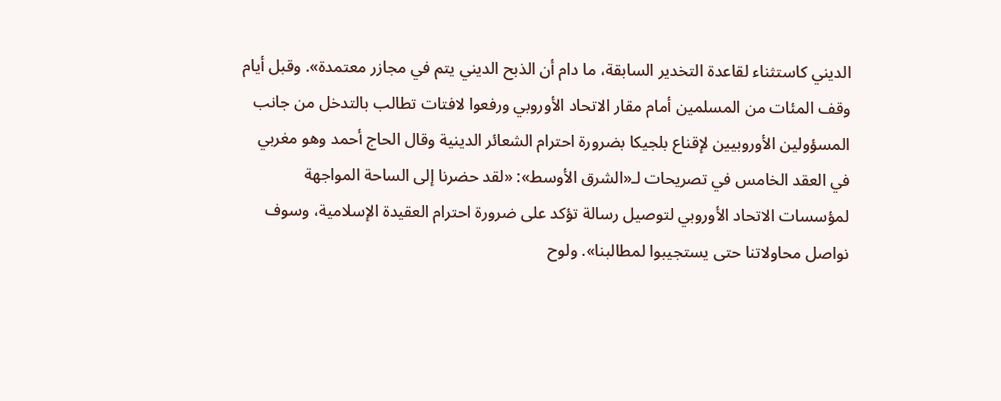الديني كاستثناء لقاعدة التخدير السابقة، ما دام أن الذبح الديني يتم في مجازر معتمدة». وقبل أيام وقف المئات من المسلمين أمام مقار الاتحاد الأوروبي ورفعوا لافتات تطالب بالتدخل من جانب المسؤولين الأوروبيين لإقناع بلجيكا بضرورة احترام الشعائر الدينية وقال الحاج أحمد وهو مغربي في العقد الخامس في تصريحات لـ«الشرق الأوسط»: «لقد حضرنا إلى الساحة المواجهة لمؤسسات الاتحاد الأوروبي لتوصيل رسالة تؤكد على ضرورة احترام العقيدة الإسلامية، وسوف نواصل محاولاتنا حتى يستجيبوا لمطالبنا». ولوح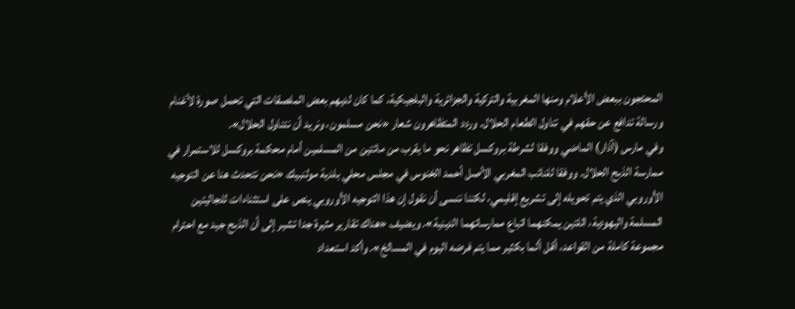المحتجون ببعض الأعلام ومنها المغربية والتركية والجزائرية والبلجيكية، كما كان لديهم بعض الملصقات التي تحمل صورة لأغنام ورسالة تدافع عن حقهم في تناول الطعام الحلال. وردد المتظاهرون شعار «نحن مسلمون، ونريد أن نتناول الحلال».
وفي مارس (آذار) الماضي ووفقا لشرطة بروكسل تظاهر نحو ما يقرب من مائتين من المسلمين أمام محكمة بروكسل للاستمرار في ممارسة الذبح الحلال. ووفقا للنائب المغربي الأصل أحمد الخنوس في مجلس محلي بلدية مولنبيك «نحن نتحدث هنا عن التوجيه الأوروبي الذي يتم تحويله إلى تشريع إقليمي، لكننا ننسى أن نقول إن هذا التوجيه الأوروبي ينص على استثناءات للجاليتين المسلمة واليهودية، اللتين يمكنهما اتباع ممارساتهما الدينية». ويضيف «هناك تقارير مثيرة جدا تشير إلى أن الذبح جيد مع احترام مجموعة كاملة من القواعد، أقل ألما بكثير مما يتم فرضه اليوم في المسالخ». وأكد استعداد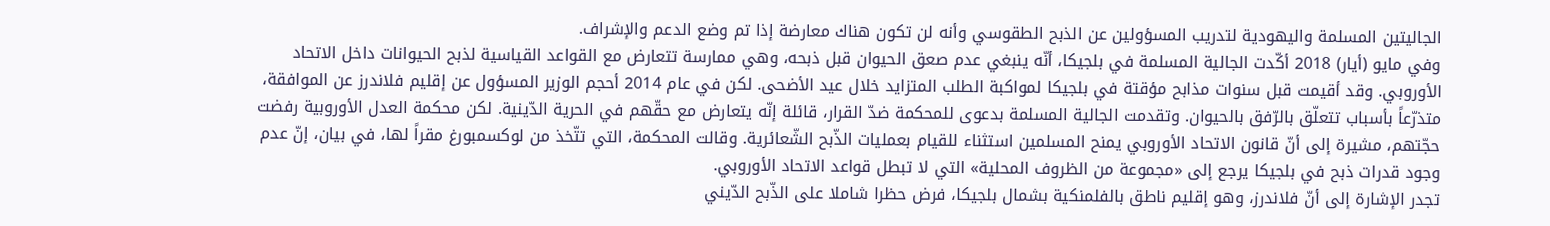الجاليتين المسلمة واليهودية لتدريب المسؤولين عن الذبح الطقوسي وأنه لن تكون هناك معارضة إذا تم وضع الدعم والإشراف.
وفي مايو (أيار) 2018 أكّدت الجالية المسلمة في بلجيكا، أنّه ينبغي عدم صعق الحيوان قبل ذبحه، وهي ممارسة تتعارض مع القواعد القياسية لذبح الحيوانات داخل الاتحاد الأوروبي. وقد أقيمت قبل سنوات مذابح مؤقتة في بلجيكا لمواكبة الطلب المتزايد خلال عيد الأضحى. لكن في عام 2014 أحجم الوزير المسؤول عن إقليم فلاندرز عن الموافقة، متذرّعاً بأسباب تتعلّق بالرّفق بالحيوان. وتقدمت الجالية المسلمة بدعوى للمحكمة ضدّ القرار، قائلة إنّه يتعارض مع حقّهم في الحرية الدّينية. لكن محكمة العدل الأوروبية رفضت حجّتهم، مشيرة إلى أنّ قانون الاتحاد الأوروبي يمنح المسلمين استثناء للقيام بعمليات الذّبح الشّعائرية. وقالت المحكمة، التي تتّخذ من لوكسمبورغ مقراً لها، في بيان، إنّ عدم وجود قدرات ذبح في بلجيكا يرجع إلى «مجموعة من الظروف المحلية» التي لا تبطل قواعد الاتحاد الأوروبي.
تجدر الإشارة إلى أنّ فلاندرز، وهو إقليم ناطق بالفلمنكية بشمال بلجيكا، فرض حظرا شاملا على الذّبح الدّيني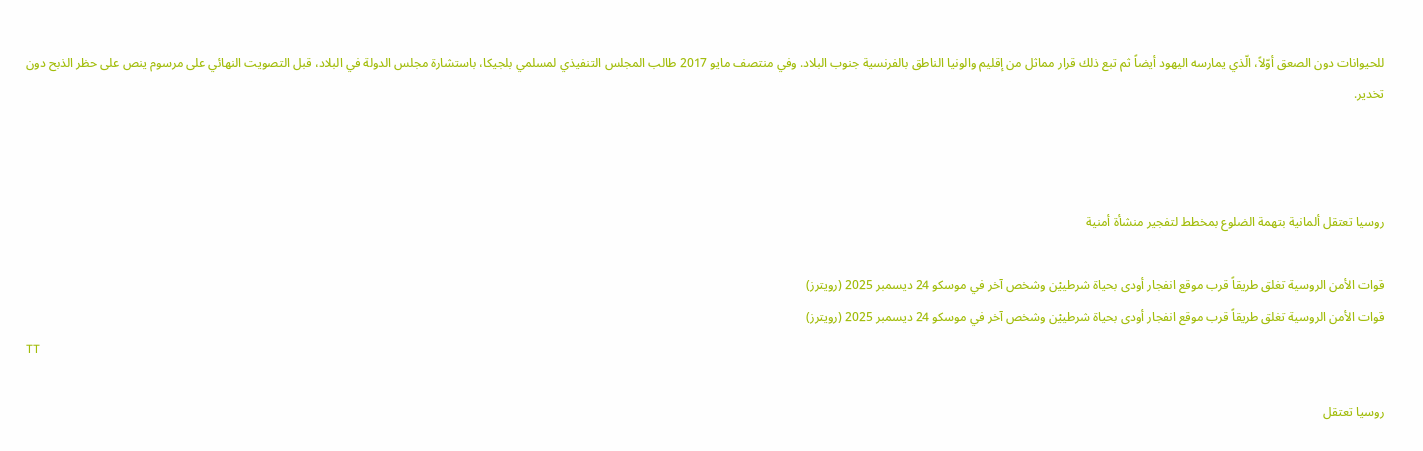للحيوانات دون الصعق أوّلاً، الّذي يمارسه اليهود أيضاً ثم تبع ذلك قرار مماثل من إقليم والونيا الناطق بالفرنسية جنوب البلاد. وفي منتصف مايو 2017 طالب المجلس التنفيذي لمسلمي بلجيكا، باستشارة مجلس الدولة في البلاد، قبل التصويت النهائي على مرسوم ينص على حظر الذبح دون تخدير.



روسيا تعتقل ألمانية بتهمة الضلوع بمخطط لتفجير منشأة أمنية

قوات الأمن الروسية تغلق طريقاً قرب موقع انفجار أودى بحياة شرطييْن وشخص آخر في موسكو 24 ديسمبر 2025 (رويترز)
قوات الأمن الروسية تغلق طريقاً قرب موقع انفجار أودى بحياة شرطييْن وشخص آخر في موسكو 24 ديسمبر 2025 (رويترز)
TT

روسيا تعتقل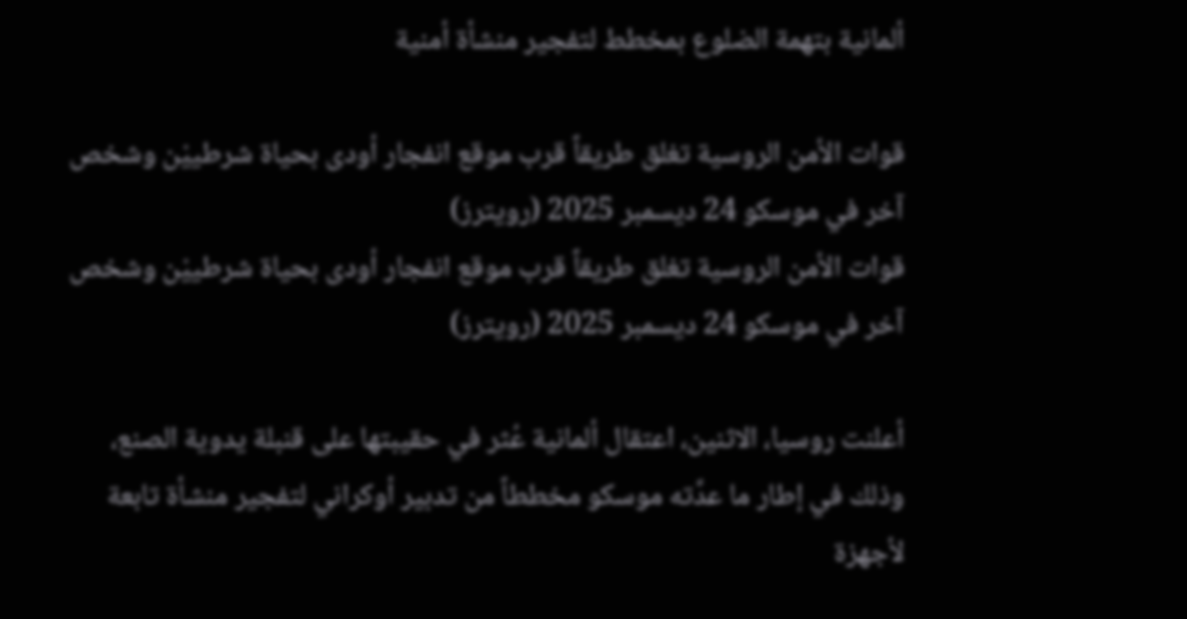ألمانية بتهمة الضلوع بمخطط لتفجير منشأة أمنية

قوات الأمن الروسية تغلق طريقاً قرب موقع انفجار أودى بحياة شرطييْن وشخص آخر في موسكو 24 ديسمبر 2025 (رويترز)
قوات الأمن الروسية تغلق طريقاً قرب موقع انفجار أودى بحياة شرطييْن وشخص آخر في موسكو 24 ديسمبر 2025 (رويترز)

أعلنت روسيا، الاثنين، اعتقال ألمانية عُثر في حقيبتها على قنبلة يدوية الصنع، وذلك في إطار ما عدَّته موسكو مخططاً من تدبير أوكراني لتفجير منشأة تابعة لأجهزة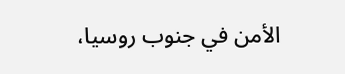الأمن في جنوب روسيا،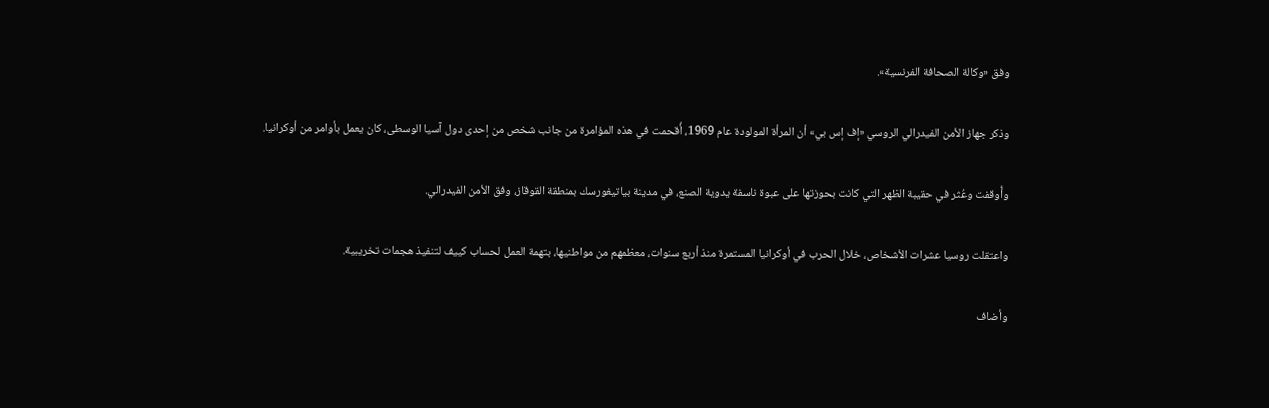وفق «وكالة الصحافة الفرنسية».

وذكر جهاز الأمن الفيدرالي الروسي «إف إس بي» أن المرأة المولودة عام 1969، أُقحمت في هذه المؤامرة من جانب شخص من إحدى دول آسيا الوسطى، كان يعمل بأوامر من أوكرانيا.

وأُوقفت وعُثر في حقيبة الظهر التي كانت بحوزتها على عبوة ناسفة يدوية الصنع، في مدينة بياتيغورسك بمنطقة القوقاز، وفق الأمن الفيدرالي.

واعتقلت روسيا عشرات الأشخاص، خلال الحرب في أوكرانيا المستمرة منذ أربع سنوات، معظمهم من مواطنيها، بتهمة العمل لحساب كييف لتنفيذ هجمات تخريبية.

وأضاف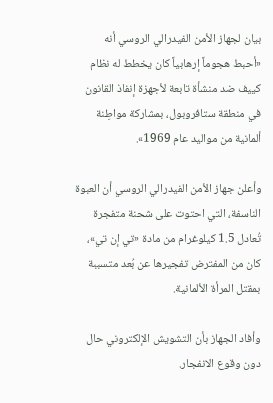بيان لجهاز الأمن الفيدرالي الروسي أنه «أحبط هجوماً إرهابياً كان يخطط له نظام كييف ضد منشأة تابعة لأجهزة إنفاذ القانون في منطقة ستافروبول، بمشاركة مواطِنة ألمانية من مواليد عام 1969».

وأعلن جهاز الأمن الفيدرالي الروسي أن العبوة الناسفة، التي احتوت على شحنة متفجرة تُعادل 1.5 كيلوغرام من مادة «تي إن تي»، كان من المفترض تفجيرها عن بُعد متسببة بمقتل المرأة الألمانية.

وأفاد الجهاز بأن التشويش الإلكتروني حال دون وقوع الانفجار.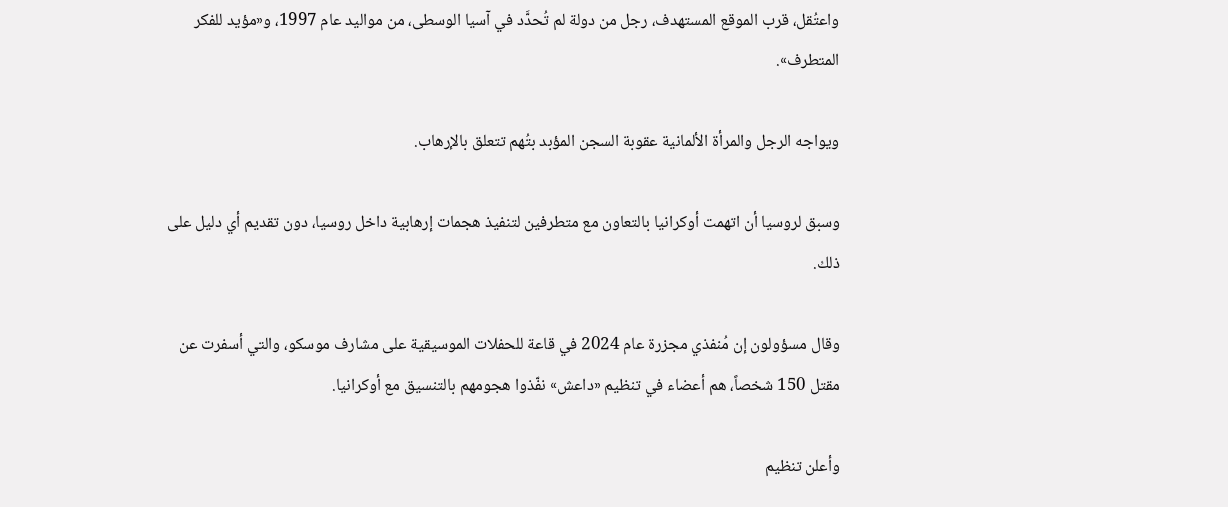واعتُقل، قرب الموقع المستهدف، رجل من دولة لم تُحدَّد في آسيا الوسطى، من مواليد عام 1997، و«مؤيد للفكر المتطرف».

ويواجه الرجل والمرأة الألمانية عقوبة السجن المؤبد بتُهم تتعلق بالإرهاب.

وسبق لروسيا أن اتهمت أوكرانيا بالتعاون مع متطرفين لتنفيذ هجمات إرهابية داخل روسيا، دون تقديم أي دليل على ذلك.

وقال مسؤولون إن مُنفذي مجزرة عام 2024 في قاعة للحفلات الموسيقية على مشارف موسكو، والتي أسفرت عن مقتل 150 شخصاً، هم أعضاء في تنظيم «داعش» نفّذوا هجومهم بالتنسيق مع أوكرانيا.

وأعلن تنظيم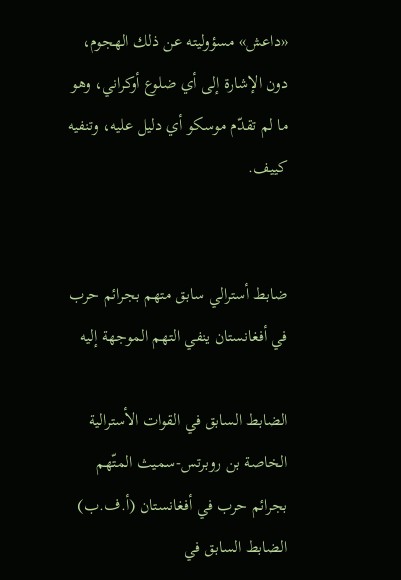«داعش» مسؤوليته عن ذلك الهجوم، دون الإشارة إلى أي ضلوع أوكراني، وهو ما لم تقدّم موسكو أي دليل عليه، وتنفيه كييف.


ضابط أسترالي سابق متهم بجرائم حرب في أفغانستان ينفي التهم الموجهة إليه

الضابط السابق في القوات الأسترالية الخاصة بن روبرتس-سميث المتّهم بجرائم حرب في أفغانستان (أ.ف.ب)
الضابط السابق في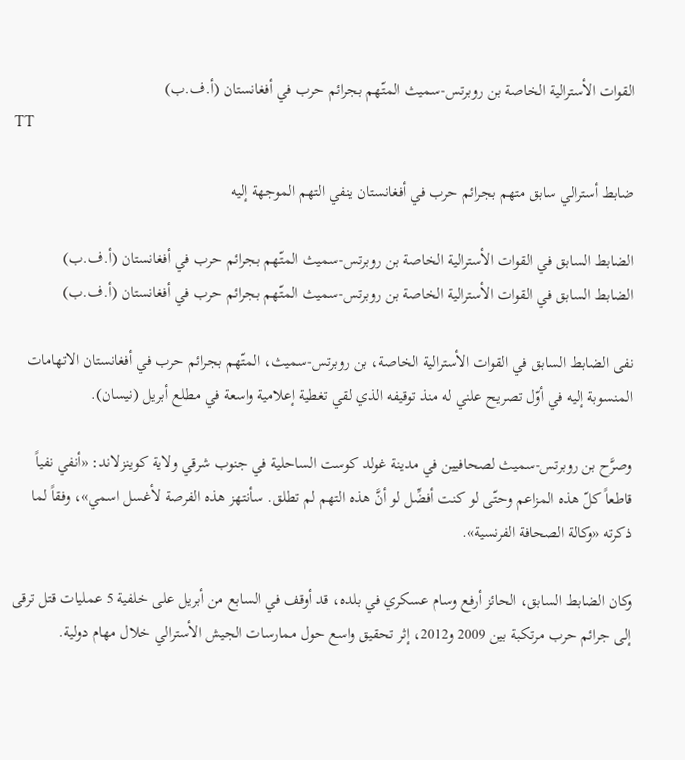القوات الأسترالية الخاصة بن روبرتس-سميث المتّهم بجرائم حرب في أفغانستان (أ.ف.ب)
TT

ضابط أسترالي سابق متهم بجرائم حرب في أفغانستان ينفي التهم الموجهة إليه

الضابط السابق في القوات الأسترالية الخاصة بن روبرتس-سميث المتّهم بجرائم حرب في أفغانستان (أ.ف.ب)
الضابط السابق في القوات الأسترالية الخاصة بن روبرتس-سميث المتّهم بجرائم حرب في أفغانستان (أ.ف.ب)

نفى الضابط السابق في القوات الأسترالية الخاصة، بن روبرتس-سميث، المتّهم بجرائم حرب في أفغانستان الاتهامات المنسوبة إليه في أوّل تصريح علني له منذ توقيفه الذي لقي تغطية إعلامية واسعة في مطلع أبريل (نيسان).

وصرَّح بن روبرتس-سميث لصحافيين في مدينة غولد كوست الساحلية في جنوب شرقي ولاية كوينزلاند: «أنفي نفياً قاطعاً كلّ هذه المزاعم وحتّى لو كنت أفضِّل لو أنَّ هذه التهم لم تطلق. سأنتهز هذه الفرصة لأغسل اسمي»، وفقاً لما ذكرته «وكالة الصحافة الفرنسية».

وكان الضابط السابق، الحائز أرفع وسام عسكري في بلده، قد أوقف في السابع من أبريل على خلفية 5 عمليات قتل ترقى إلى جرائم حرب مرتكبة بين 2009 و2012، إثر تحقيق واسع حول ممارسات الجيش الأسترالي خلال مهام دولية.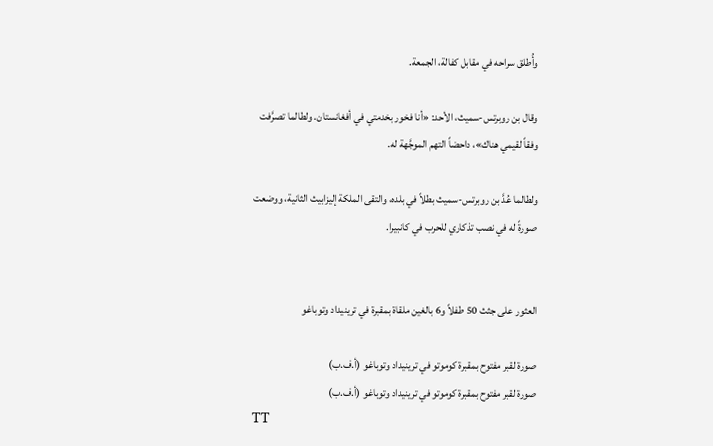وأُطلق سراحه في مقابل كفالة، الجمعة.

وقال بن روبرتس-سميث، الأحد: «أنا فخور بخدمتي في أفغانستان. ولطالما تصرَّفت وفقاً لقيمي هناك»، داحضاً التهم الموجَّهة له.

ولطالما عُدَّ بن روبرتس-سميث بطلاً في بلده، والتقى الملكة إليزابيث الثانية، ووضعت صورةً له في نصب تذكاري للحرب في كانبيرا.


العثور على جثث 50 طفلاً و6 بالغين ملقاة بمقبرة في ترينيداد وتوباغو

صورة لقبر مفتوح بمقبرة كوموتو في ترينيداد وتوباغو (أ.ف.ب)
صورة لقبر مفتوح بمقبرة كوموتو في ترينيداد وتوباغو (أ.ف.ب)
TT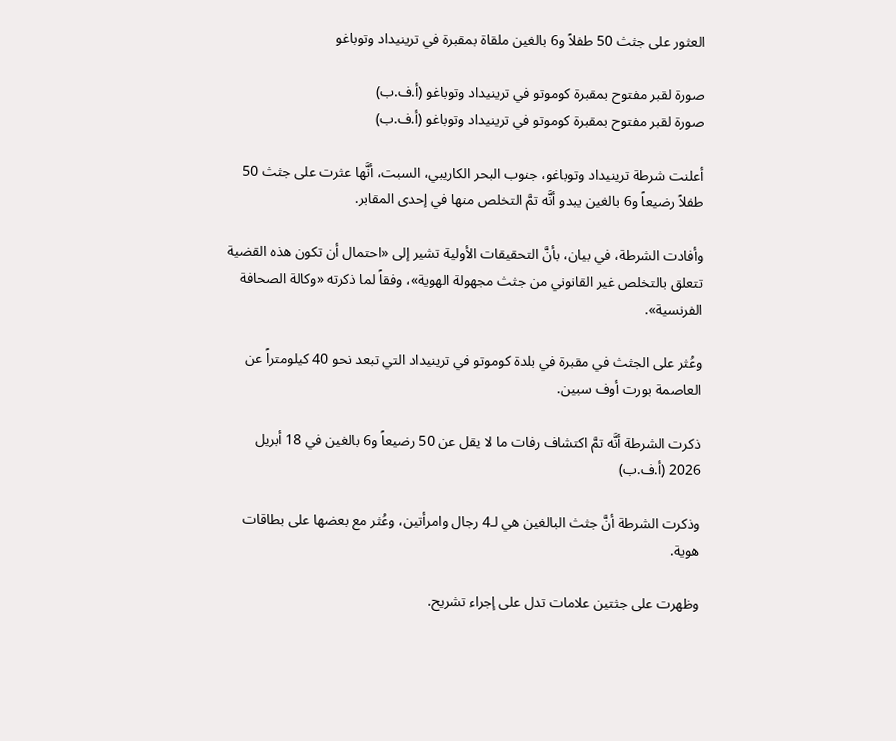العثور على جثث 50 طفلاً و6 بالغين ملقاة بمقبرة في ترينيداد وتوباغو

صورة لقبر مفتوح بمقبرة كوموتو في ترينيداد وتوباغو (أ.ف.ب)
صورة لقبر مفتوح بمقبرة كوموتو في ترينيداد وتوباغو (أ.ف.ب)

أعلنت شرطة ترينيداد وتوباغو، جنوب البحر الكاريبي، السبت، أنَّها عثرت على جثث 50 طفلاً رضيعاً و6 بالغين يبدو أنَّه تمَّ التخلص منها في إحدى المقابر.

وأفادت الشرطة، في بيان، بأنَّ التحقيقات الأولية تشير إلى «احتمال أن تكون هذه القضية تتعلق بالتخلص غير القانوني من جثث مجهولة الهوية»، وفقاً لما ذكرته «وكالة الصحافة الفرنسية».

وعُثر على الجثث في مقبرة في بلدة كوموتو في ترينيداد التي تبعد نحو 40 كيلومتراً عن العاصمة بورت أوف سبين.

ذكرت الشرطة أنَّه تمَّ اكتشاف رفات ما لا يقل عن 50 رضيعاً و6 بالغين في 18 أبريل 2026 (أ.ف.ب)

وذكرت الشرطة أنَّ جثث البالغين هي لـ4 رجال وامرأتين، وعُثر مع بعضها على بطاقات هوية.

وظهرت على جثتين علامات تدل على إجراء تشريح.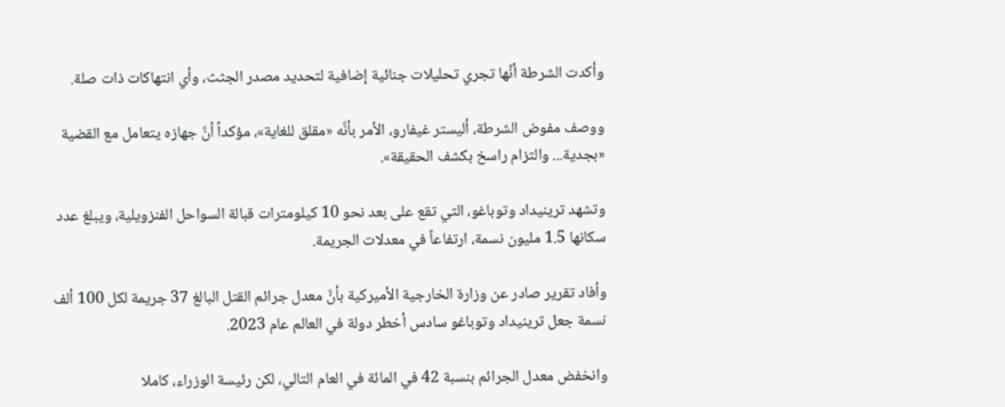وأكدت الشرطة أنَّها تجري تحليلات جنائية إضافية لتحديد مصدر الجثث، وأي انتهاكات ذات صلة.

ووصف مفوض الشرطة، أليستر غيفارو، الأمر بأنَّه «مقلق للغاية»، مؤكداً أنَّ جهازه يتعامل مع القضية «بجدية... والتزام راسخ بكشف الحقيقة».

وتشهد ترينيداد وتوباغو، التي تقع على بعد نحو 10 كيلومترات قبالة السواحل الفنزويلية، ويبلغ عدد سكانها 1.5 مليون نسمة، ارتفاعاً في معدلات الجريمة.

وأفاد تقرير صادر عن وزارة الخارجية الأميركية بأنَّ معدل جرائم القتل البالغ 37 جريمة لكل 100 ألف نسمة جعل ترينيداد وتوباغو سادس أخطر دولة في العالم عام 2023.

وانخفض معدل الجرائم بنسبة 42 في المائة في العام التالي، لكن رئيسة الوزراء، كاملا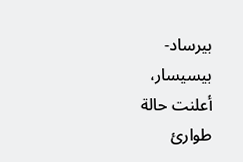بيرساد-بيسيسار، أعلنت حالة طوارئ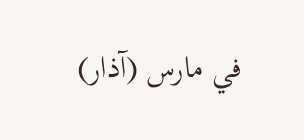في مارس (آذار)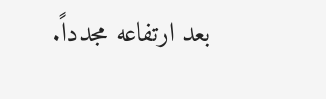بعد ارتفاعه مجدداً.